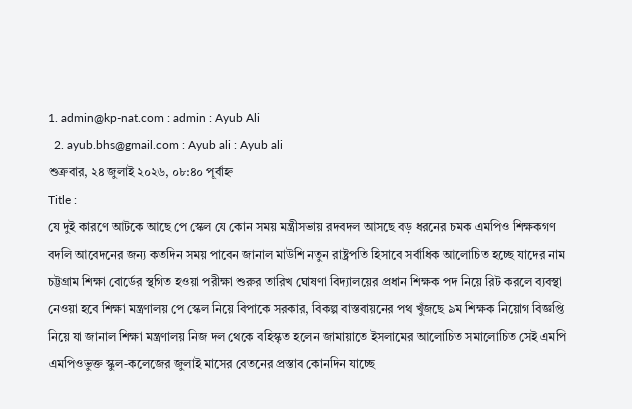1. admin@kp-nat.com : admin : Ayub Ali
  2. ayub.bhs@gmail.com : Ayub ali : Ayub ali
শুক্রবার, ২৪ জুলাই ২০২৬, ০৮:৪০ পূর্বাহ্ন
Title :
যে দুই কারণে আটকে আছে পে স্কেল যে কোন সময় মন্ত্রীসভায় রদবদল আসছে বড় ধরনের চমক এমপিও শিক্ষকগণ বদলি আবেদনের জন্য কতদিন সময় পাবেন জানাল মাউশি নতুন রাষ্ট্রপতি হিসাবে সর্বাধিক আলোচিত হচ্ছে যাদের নাম চট্টগ্রাম শিক্ষা বোর্ডের স্থগিত হওয়া পরীক্ষা শুরুর তারিখ ঘোষণা বিদ্যালয়ের প্রধান শিক্ষক পদ নিয়ে রিট করলে ব্যবস্থা নেওয়া হবে শিক্ষা মন্ত্রণালয় পে স্কেল নিয়ে বিপাকে সরকার, বিকল্প বাস্তবায়নের পথ খুঁজছে ৯ম শিক্ষক নিয়োগ বিজ্ঞপ্তি নিয়ে যা জানাল শিক্ষা মন্ত্রণালয় নিজ দল থেকে বহিস্কৃত হলেন জামায়াতে ইসলামের আলোচিত সমালোচিত সেই এমপি এমপিওভুক্ত স্কুল-কলেজের জুলাই মাসের বেতনের প্রস্তাব কোনদিন যাচ্ছে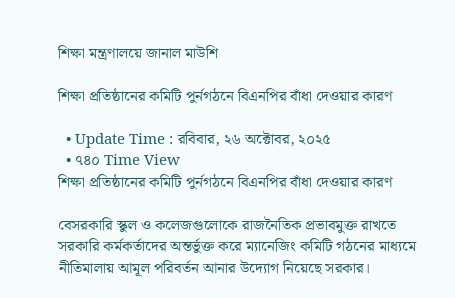শিক্ষা মন্ত্রণালয়ে জানাল মাউশি

শিক্ষা প্রতিষ্ঠানের কমিটি পুর্নগঠনে বিএনপির বাঁধা দেওয়ার কারণ

  • Update Time : রবিবার, ২৬ অক্টোবর, ২০২৫
  • ৭৪০ Time View
শিক্ষা প্রতিষ্ঠানের কমিটি পুর্নগঠনে বিএনপির বাঁধা দেওয়ার কারণ

বেসরকারি স্কুল ও কলেজগুলোকে রাজনৈতিক প্রভাবমুক্ত রাখতে সরকারি কর্মকর্তাদের অন্তর্ভুক্ত করে ম্যানেজিং কমিটি গঠনের মাধ্যমে নীতিমালায় আমূল পরিবর্তন আনার উদ্যোগ নিয়েছে সরকার।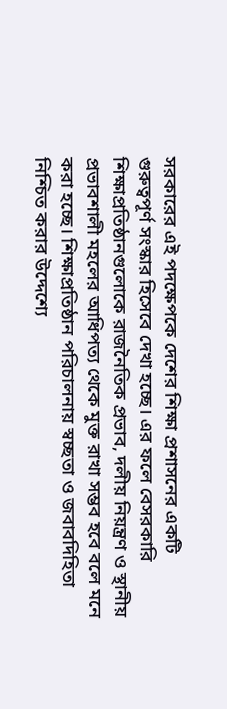সরকারের এই পদক্ষেপকে দেশের শিক্ষা প্রশাসনের একটি গুরুত্বপূর্ণ সংস্কার হিসেবে দেখা হচ্ছে। এর ফলে বেসরকারি শিক্ষাপ্রতিষ্ঠানগুলোকে রাজনৈতিক প্রভাব, দলীয় নিয়ন্ত্রণ ও স্থানীয় প্রভাবশালী মহলের আধিপত্য থেকে মুক্ত রাখা সম্ভব হবে বলে মনে করা হচ্ছে। শিক্ষাপ্রতিষ্ঠান পরিচালনায় স্বচ্ছতা ও জবাবদিহিতা নিশ্চিত করার উদ্দেশ্যে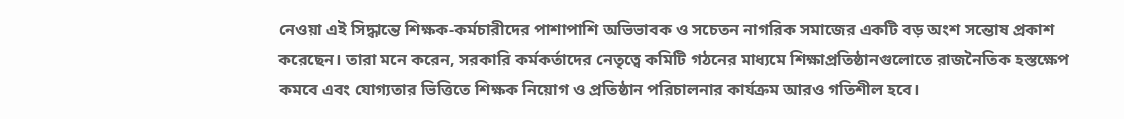নেওয়া এই সিদ্ধান্তে শিক্ষক-কর্মচারীদের পাশাপাশি অভিভাবক ও সচেতন নাগরিক সমাজের একটি বড় অংশ সন্তোষ প্রকাশ করেছেন। তারা মনে করেন, সরকারি কর্মকর্তাদের নেতৃত্বে কমিটি গঠনের মাধ্যমে শিক্ষাপ্রতিষ্ঠানগুলোতে রাজনৈতিক হস্তক্ষেপ কমবে এবং যোগ্যতার ভিত্তিতে শিক্ষক নিয়োগ ও প্রতিষ্ঠান পরিচালনার কার্যক্রম আরও গতিশীল হবে।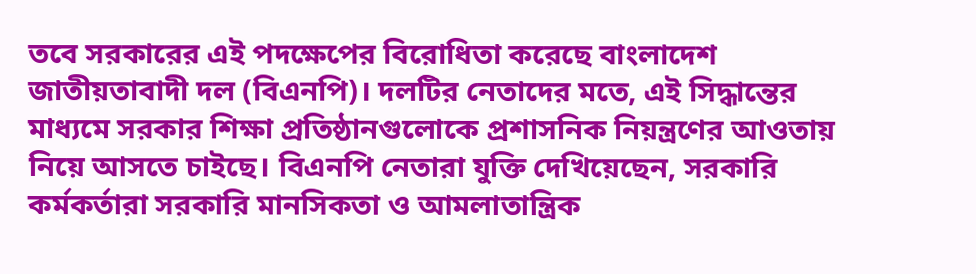তবে সরকারের এই পদক্ষেপের বিরোধিতা করেছে বাংলাদেশ জাতীয়তাবাদী দল (বিএনপি)। দলটির নেতাদের মতে, এই সিদ্ধান্তের মাধ্যমে সরকার শিক্ষা প্রতিষ্ঠানগুলোকে প্রশাসনিক নিয়ন্ত্রণের আওতায় নিয়ে আসতে চাইছে। বিএনপি নেতারা যুক্তি দেখিয়েছেন, সরকারি কর্মকর্তারা সরকারি মানসিকতা ও আমলাতান্ত্রিক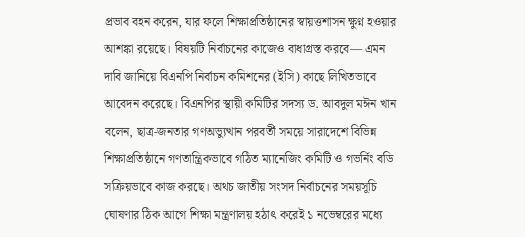প্রভাব বহন করেন, যার ফলে শিক্ষাপ্রতিষ্ঠানের স্বায়ত্তশাসন ক্ষুণ্ন হওয়ার আশঙ্কা রয়েছে। বিষয়টি নির্বাচনের কাজেও বাধাগ্রস্ত করবে— এমন দাবি জানিয়ে বিএনপি নির্বাচন কমিশনের (ইসি) কাছে লিখিতভাবে আবেদন করেছে। বিএনপির স্থায়ী কমিটির সদস্য ড. আবদুল মঈন খান বলেন, ছাত্র-জনতার গণঅভ্যুত্থান পরবর্তী সময়ে সারাদেশে বিভিন্ন শিক্ষাপ্রতিষ্ঠানে গণতান্ত্রিকভাবে গঠিত ম্যানেজিং কমিটি ও গভর্নিং বডি সক্রিয়ভাবে কাজ করছে। অথচ জাতীয় সংসদ নির্বাচনের সময়সূচি ঘোষণার ঠিক আগে শিক্ষা মন্ত্রণালয় হঠাৎ করেই ১ নভেম্বরের মধ্যে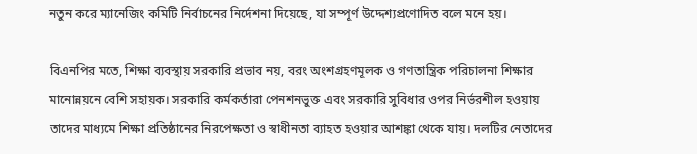নতুন করে ম্যানেজিং কমিটি নির্বাচনের নির্দেশনা দিয়েছে, যা সম্পূর্ণ উদ্দেশ্যপ্রণোদিত বলে মনে হয়।

বিএনপির মতে, শিক্ষা ব্যবস্থায় সরকারি প্রভাব নয়, বরং অংশগ্রহণমূলক ও গণতান্ত্রিক পরিচালনা শিক্ষার মানোন্নয়নে বেশি সহায়ক। সরকারি কর্মকর্তারা পেনশনভুক্ত এবং সরকারি সুবিধার ওপর নির্ভরশীল হওয়ায় তাদের মাধ্যমে শিক্ষা প্রতিষ্ঠানের নিরপেক্ষতা ও স্বাধীনতা ব্যাহত হওয়ার আশঙ্কা থেকে যায়। দলটির নেতাদের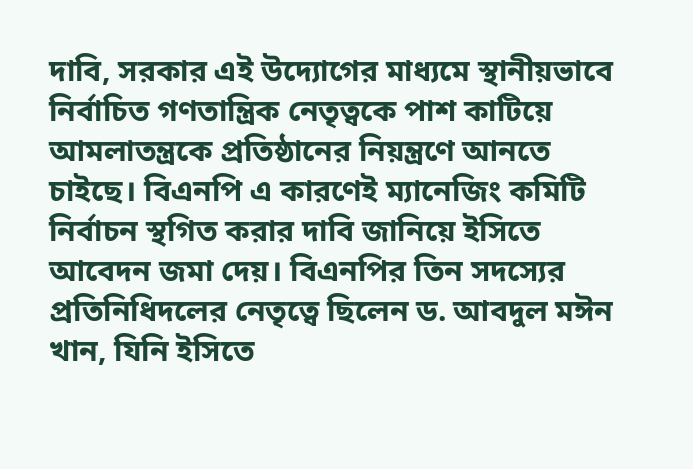দাবি, সরকার এই উদ্যোগের মাধ্যমে স্থানীয়ভাবে নির্বাচিত গণতান্ত্রিক নেতৃত্বকে পাশ কাটিয়ে আমলাতন্ত্রকে প্রতিষ্ঠানের নিয়ন্ত্রণে আনতে চাইছে। বিএনপি এ কারণেই ম্যানেজিং কমিটি নির্বাচন স্থগিত করার দাবি জানিয়ে ইসিতে আবেদন জমা দেয়। বিএনপির তিন সদস্যের প্রতিনিধিদলের নেতৃত্বে ছিলেন ড. আবদুল মঈন খান, যিনি ইসিতে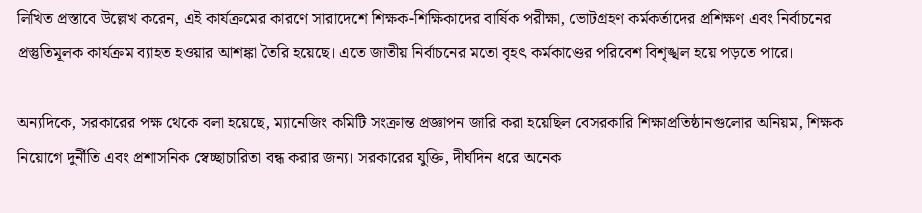লিখিত প্রস্তাবে উল্লেখ করেন, এই কার্যক্রমের কারণে সারাদেশে শিক্ষক-শিক্ষিকাদের বার্ষিক পরীক্ষা, ভোটগ্রহণ কর্মকর্তাদের প্রশিক্ষণ এবং নির্বাচনের প্রস্তুতিমূলক কার্যক্রম ব্যাহত হওয়ার আশঙ্কা তৈরি হয়েছে। এতে জাতীয় নির্বাচনের মতো বৃহৎ কর্মকাণ্ডের পরিবেশ বিশৃঙ্খল হয়ে পড়তে পারে।

অন্যদিকে, সরকারের পক্ষ থেকে বলা হয়েছে, ম্যানেজিং কমিটি সংক্রান্ত প্রজ্ঞাপন জারি করা হয়েছিল বেসরকারি শিক্ষাপ্রতিষ্ঠানগুলোর অনিয়ম, শিক্ষক নিয়োগে দুর্নীতি এবং প্রশাসনিক স্বেচ্ছাচারিতা বন্ধ করার জন্য। সরকারের যুক্তি, দীর্ঘদিন ধরে অনেক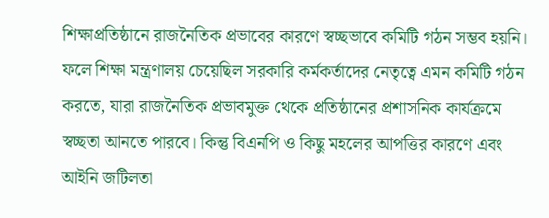শিক্ষাপ্রতিষ্ঠানে রাজনৈতিক প্রভাবের কারণে স্বচ্ছভাবে কমিটি গঠন সম্ভব হয়নি। ফলে শিক্ষা মন্ত্রণালয় চেয়েছিল সরকারি কর্মকর্তাদের নেতৃত্বে এমন কমিটি গঠন করতে, যারা রাজনৈতিক প্রভাবমুক্ত থেকে প্রতিষ্ঠানের প্রশাসনিক কার্যক্রমে স্বচ্ছতা আনতে পারবে। কিন্তু বিএনপি ও কিছু মহলের আপত্তির কারণে এবং আইনি জটিলতা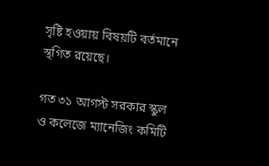সৃষ্টি হওয়ায় বিষয়টি বর্তমানে স্থগিত রয়েছে।

গত ৩১ আগস্ট সরকার স্কুল ও কলেজে ম্যানেজিং কমিটি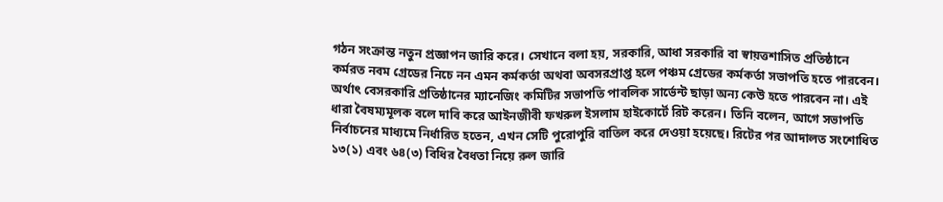গঠন সংক্রান্ত নতুন প্রজ্ঞাপন জারি করে। সেখানে বলা হয়, সরকারি, আধা সরকারি বা স্বায়ত্তশাসিত প্রতিষ্ঠানে কর্মরত নবম গ্রেডের নিচে নন এমন কর্মকর্তা অথবা অবসরপ্রাপ্ত হলে পঞ্চম গ্রেডের কর্মকর্তা সভাপতি হতে পারবেন। অর্থাৎ বেসরকারি প্রতিষ্ঠানের ম্যানেজিং কমিটির সভাপতি পাবলিক সার্ভেন্ট ছাড়া অন্য কেউ হতে পারবেন না। এই ধারা বৈষম্যমূলক বলে দাবি করে আইনজীবী ফখরুল ইসলাম হাইকোর্টে রিট করেন। তিনি বলেন, আগে সভাপতি নির্বাচনের মাধ্যমে নির্ধারিত হতেন, এখন সেটি পুরোপুরি বাতিল করে দেওয়া হয়েছে। রিটের পর আদালত সংশোধিত ১৩(১) এবং ৬৪(৩) বিধির বৈধতা নিয়ে রুল জারি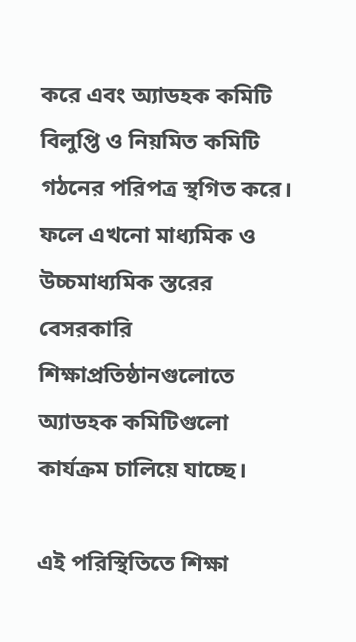করে এবং অ্যাডহক কমিটি বিলুপ্তি ও নিয়মিত কমিটি গঠনের পরিপত্র স্থগিত করে। ফলে এখনো মাধ্যমিক ও উচ্চমাধ্যমিক স্তরের বেসরকারি শিক্ষাপ্রতিষ্ঠানগুলোতে অ্যাডহক কমিটিগুলো কার্যক্রম চালিয়ে যাচ্ছে।

এই পরিস্থিতিতে শিক্ষা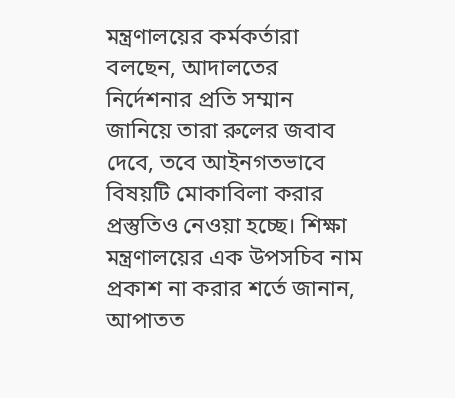মন্ত্রণালয়ের কর্মকর্তারা বলছেন, আদালতের নির্দেশনার প্রতি সম্মান জানিয়ে তারা রুলের জবাব দেবে, তবে আইনগতভাবে বিষয়টি মোকাবিলা করার প্রস্তুতিও নেওয়া হচ্ছে। শিক্ষা মন্ত্রণালয়ের এক উপসচিব নাম প্রকাশ না করার শর্তে জানান, আপাতত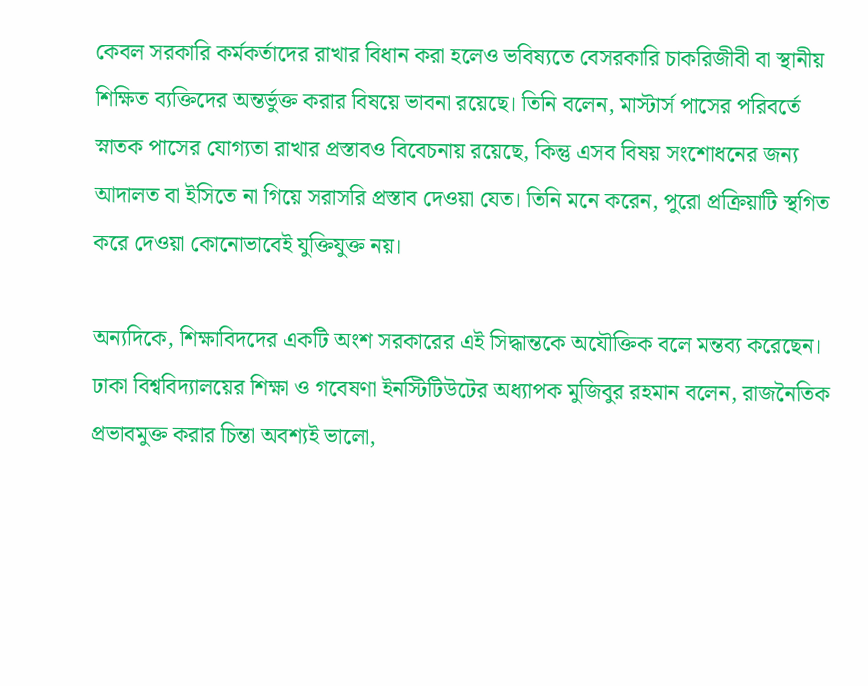কেবল সরকারি কর্মকর্তাদের রাখার বিধান করা হলেও ভবিষ্যতে বেসরকারি চাকরিজীবী বা স্থানীয় শিক্ষিত ব্যক্তিদের অন্তর্ভুক্ত করার বিষয়ে ভাবনা রয়েছে। তিনি বলেন, মাস্টার্স পাসের পরিবর্তে স্নাতক পাসের যোগ্যতা রাখার প্রস্তাবও বিবেচনায় রয়েছে, কিন্তু এসব বিষয় সংশোধনের জন্য আদালত বা ইসিতে না গিয়ে সরাসরি প্রস্তাব দেওয়া যেত। তিনি মনে করেন, পুরো প্রক্রিয়াটি স্থগিত করে দেওয়া কোনোভাবেই যুক্তিযুক্ত নয়।

অন্যদিকে, শিক্ষাবিদদের একটি অংশ সরকারের এই সিদ্ধান্তকে অযৌক্তিক বলে মন্তব্য করেছেন। ঢাকা বিশ্ববিদ্যালয়ের শিক্ষা ও গবেষণা ইনস্টিটিউটের অধ্যাপক মুজিবুর রহমান বলেন, রাজনৈতিক প্রভাবমুক্ত করার চিন্তা অবশ্যই ভালো,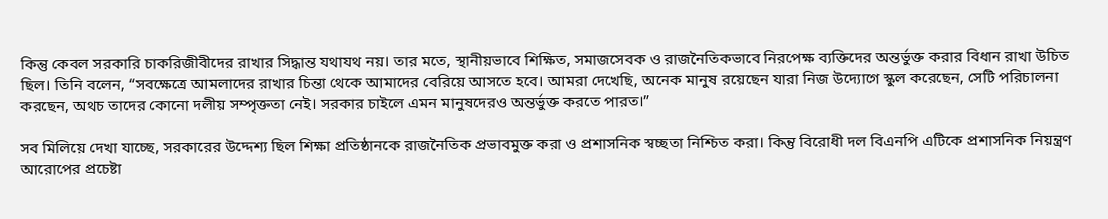কিন্তু কেবল সরকারি চাকরিজীবীদের রাখার সিদ্ধান্ত যথাযথ নয়। তার মতে, স্থানীয়ভাবে শিক্ষিত, সমাজসেবক ও রাজনৈতিকভাবে নিরপেক্ষ ব্যক্তিদের অন্তর্ভুক্ত করার বিধান রাখা উচিত ছিল। তিনি বলেন, “সবক্ষেত্রে আমলাদের রাখার চিন্তা থেকে আমাদের বেরিয়ে আসতে হবে। আমরা দেখেছি, অনেক মানুষ রয়েছেন যারা নিজ উদ্যোগে স্কুল করেছেন, সেটি পরিচালনা করছেন, অথচ তাদের কোনো দলীয় সম্পৃক্ততা নেই। সরকার চাইলে এমন মানুষদেরও অন্তর্ভুক্ত করতে পারত।”

সব মিলিয়ে দেখা যাচ্ছে, সরকারের উদ্দেশ্য ছিল শিক্ষা প্রতিষ্ঠানকে রাজনৈতিক প্রভাবমুক্ত করা ও প্রশাসনিক স্বচ্ছতা নিশ্চিত করা। কিন্তু বিরোধী দল বিএনপি এটিকে প্রশাসনিক নিয়ন্ত্রণ আরোপের প্রচেষ্টা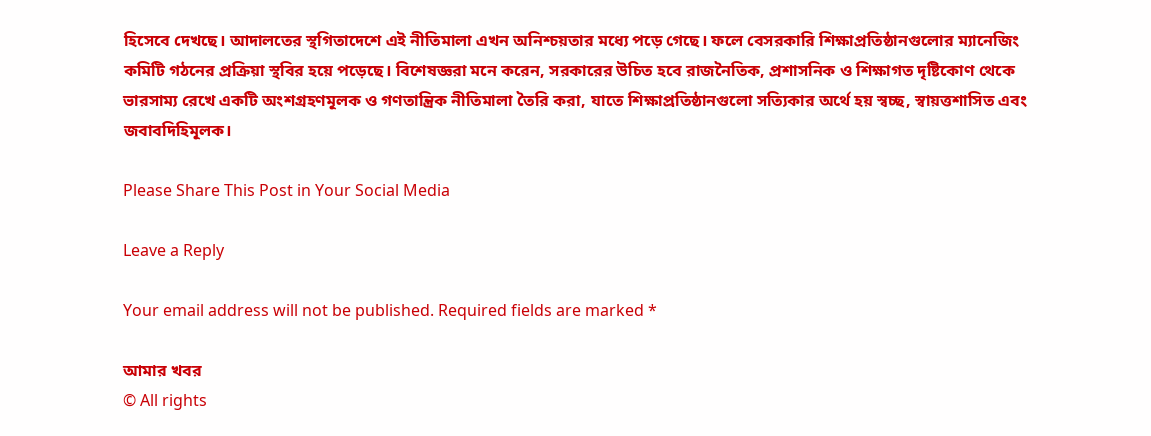হিসেবে দেখছে। আদালতের স্থগিতাদেশে এই নীতিমালা এখন অনিশ্চয়তার মধ্যে পড়ে গেছে। ফলে বেসরকারি শিক্ষাপ্রতিষ্ঠানগুলোর ম্যানেজিং কমিটি গঠনের প্রক্রিয়া স্থবির হয়ে পড়েছে। বিশেষজ্ঞরা মনে করেন, সরকারের উচিত হবে রাজনৈতিক, প্রশাসনিক ও শিক্ষাগত দৃষ্টিকোণ থেকে ভারসাম্য রেখে একটি অংশগ্রহণমূলক ও গণতান্ত্রিক নীতিমালা তৈরি করা, যাতে শিক্ষাপ্রতিষ্ঠানগুলো সত্যিকার অর্থে হয় স্বচ্ছ, স্বায়ত্তশাসিত এবং জবাবদিহিমূলক।

Please Share This Post in Your Social Media

Leave a Reply

Your email address will not be published. Required fields are marked *

আমার খবর
© All rights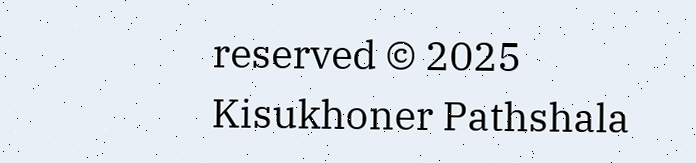reserved © 2025 Kisukhoner Pathshala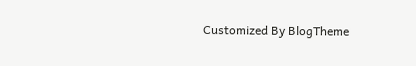Customized By BlogTheme